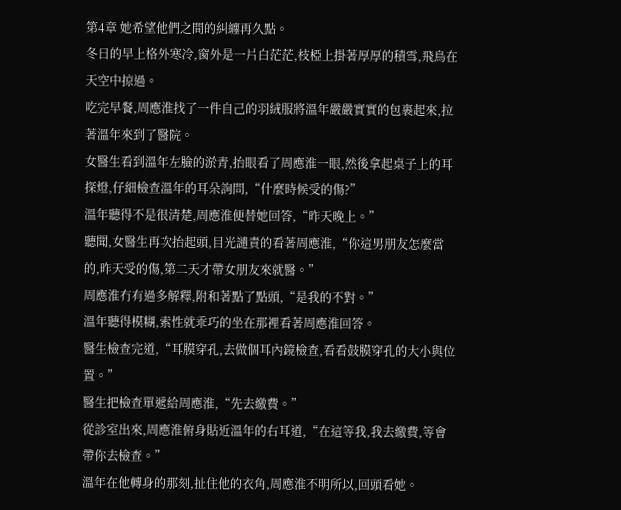第4章 她希望他們之間的糾纏再久點。
冬日的早上格外寒冷,窗外是一片白茫茫,枝椏上掛著厚厚的積雪,飛鳥在天空中掠過。
吃完早餐,周應淮找了一件自己的羽絨服將溫年嚴嚴實實的包裹起來,拉著溫年來到了醫院。
女醫生看到溫年左臉的淤青,抬眼看了周應淮一眼,然後拿起桌子上的耳探燈,仔細檢查溫年的耳朵詢問,“什麼時候受的傷?”
溫年聽得不是很清楚,周應淮便替她回答,“昨天晚上。”
聽聞,女醫生再次抬起頭,目光譴責的看著周應淮,“你這男朋友怎麼當的,昨天受的傷,第二天才帶女朋友來就醫。”
周應淮冇有過多解釋,附和著點了點頭,“是我的不對。”
溫年聽得模糊,索性就乖巧的坐在那裡看著周應淮回答。
醫生檢查完道,“耳膜穿孔,去做個耳內鏡檢查,看看鼓膜穿孔的大小與位置。”
醫生把檢查單遞給周應淮,“先去繳費。”
從診室出來,周應淮俯身貼近溫年的右耳道,“在這等我,我去繳費,等會帶你去檢查。”
溫年在他轉身的那刻,扯住他的衣角,周應淮不明所以,回頭看她。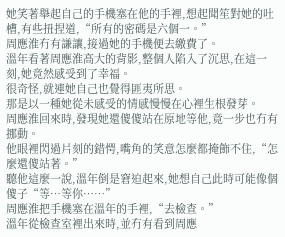她笑著舉起自己的手機塞在他的手裡,想起聞笙對她的吐槽,有些扭捏道,“所有的密碼是六個一。”
周應淮冇有謙讓,接過她的手機便去繳費了。
溫年看著周應淮高大的背影,整個人陷入了沉思,在這一刻,她竟然感受到了幸福。
很奇怪,就連她自己也覺得匪夷所思。
那是以一種她從未感受的情感慢慢在心裡生根發芽。
周應淮回來時,發現她還傻傻站在原地等他,竟一步也冇有挪動。
他眼裡閃過片刻的錯愕,嘴角的笑意怎麼都掩飾不住,“怎麼還傻站著。”
聽他這麼一說,溫年倒是窘迫起來,她想自己此時可能像個傻子“等…等你……”
周應淮把手機塞在溫年的手裡,“去檢查。”
溫年從檢查室裡出來時,並冇有看到周應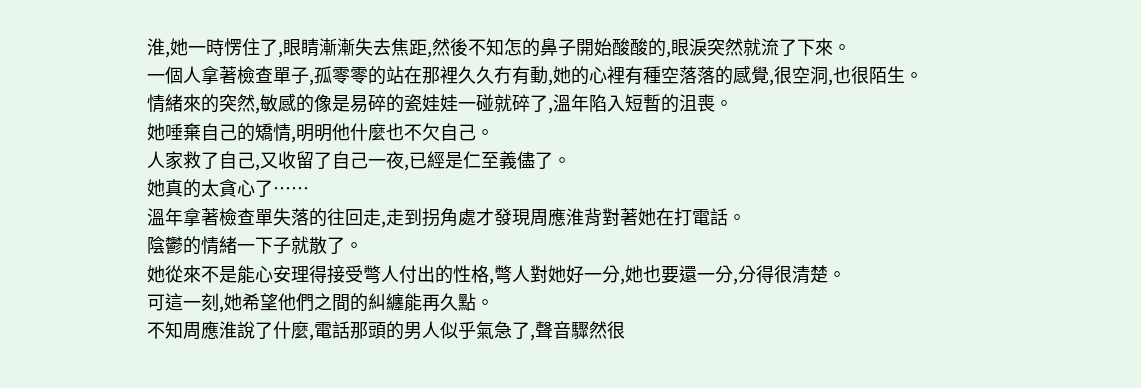淮,她一時愣住了,眼睛漸漸失去焦距,然後不知怎的鼻子開始酸酸的,眼淚突然就流了下來。
一個人拿著檢查單子,孤零零的站在那裡久久冇有動,她的心裡有種空落落的感覺,很空洞,也很陌生。
情緒來的突然,敏感的像是易碎的瓷娃娃一碰就碎了,溫年陷入短暫的沮喪。
她唾棄自己的矯情,明明他什麼也不欠自己。
人家救了自己,又收留了自己一夜,已經是仁至義儘了。
她真的太貪心了……
溫年拿著檢查單失落的往回走,走到拐角處才發現周應淮背對著她在打電話。
陰鬱的情緒一下子就散了。
她從來不是能心安理得接受彆人付出的性格,彆人對她好一分,她也要還一分,分得很清楚。
可這一刻,她希望他們之間的糾纏能再久點。
不知周應淮說了什麼,電話那頭的男人似乎氣急了,聲音驟然很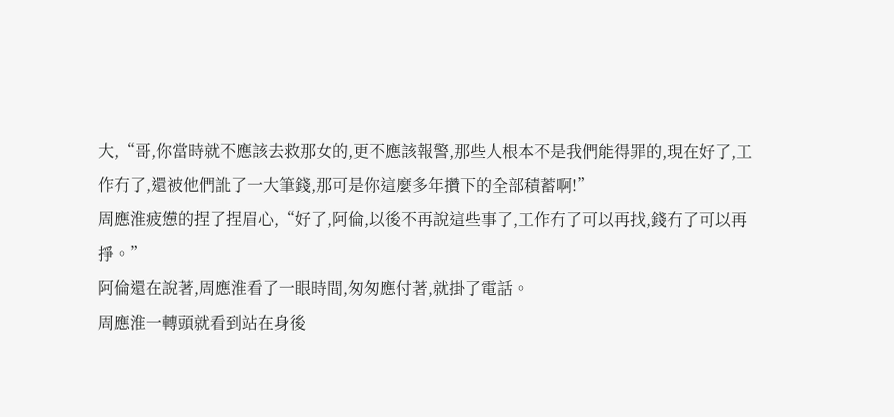大,“哥,你當時就不應該去救那女的,更不應該報警,那些人根本不是我們能得罪的,現在好了,工作冇了,還被他們訛了一大筆錢,那可是你這麼多年攢下的全部積蓄啊!”
周應淮疲憊的捏了捏眉心,“好了,阿倫,以後不再說這些事了,工作冇了可以再找,錢冇了可以再掙。”
阿倫還在說著,周應淮看了一眼時間,匆匆應付著,就掛了電話。
周應淮一轉頭就看到站在身後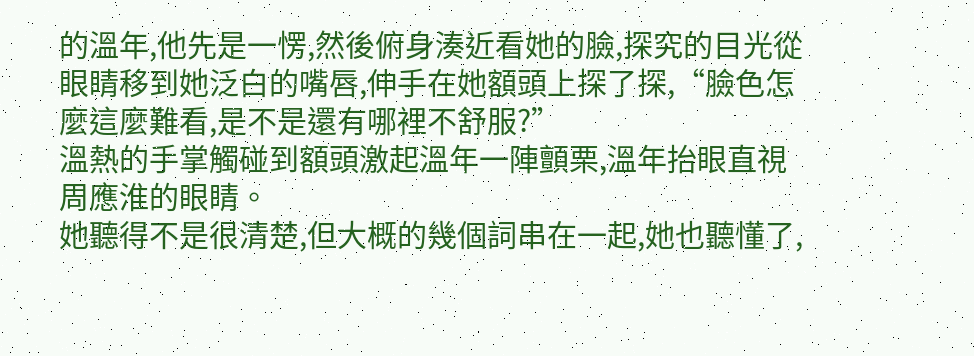的溫年,他先是一愣,然後俯身湊近看她的臉,探究的目光從眼睛移到她泛白的嘴唇,伸手在她額頭上探了探,“臉色怎麼這麼難看,是不是還有哪裡不舒服?”
溫熱的手掌觸碰到額頭激起溫年一陣顫栗,溫年抬眼直視周應淮的眼睛。
她聽得不是很清楚,但大概的幾個詞串在一起,她也聽懂了,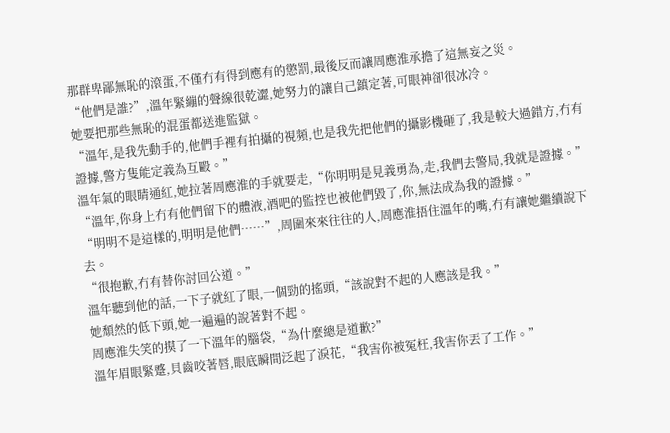那群卑鄙無恥的滾蛋,不僅冇有得到應有的懲罰,最後反而讓周應淮承擔了這無妄之災。
“他們是誰?”,溫年緊繃的聲線很乾澀,她努力的讓自己鎮定著,可眼神卻很冰冷。
她要把那些無恥的混蛋都送進監獄。
“溫年,是我先動手的,他們手裡有拍攝的視頻,也是我先把他們的攝影機砸了,我是較大過錯方,冇有證據,警方隻能定義為互毆。”
溫年氣的眼睛通紅,她拉著周應淮的手就要走,“你明明是見義勇為,走,我們去警局,我就是證據。”
“溫年,你身上冇有他們留下的體液,酒吧的監控也被他們毀了,你,無法成為我的證據。”
“明明不是這樣的,明明是他們……”,周圍來來往往的人,周應淮捂住溫年的嘴,冇有讓她繼續說下去。
“很抱歉,冇有替你討回公道。”
溫年聽到他的話,一下子就紅了眼,一個勁的搖頭,“該說對不起的人應該是我。”
她頹然的低下頭,她一遍遍的說著對不起。
周應淮失笑的摸了一下溫年的腦袋,“為什麼總是道歉?”
溫年眉眼緊蹙,貝齒咬著唇,眼底瞬間泛起了淚花,“我害你被冤枉,我害你丟了工作。”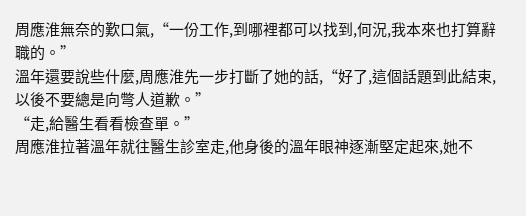周應淮無奈的歎口氣,“一份工作,到哪裡都可以找到,何況,我本來也打算辭職的。”
溫年還要說些什麼,周應淮先一步打斷了她的話,“好了,這個話題到此結束,以後不要總是向彆人道歉。”
“走,給醫生看看檢查單。”
周應淮拉著溫年就往醫生診室走,他身後的溫年眼神逐漸堅定起來,她不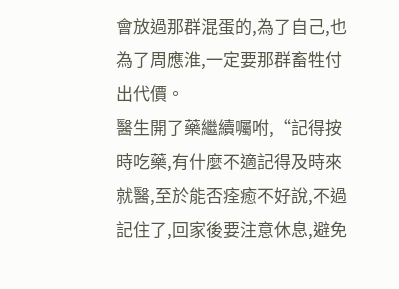會放過那群混蛋的,為了自己,也為了周應淮,一定要那群畜牲付出代價。
醫生開了藥繼續囑咐,“記得按時吃藥,有什麼不適記得及時來就醫,至於能否痊癒不好說,不過記住了,回家後要注意休息,避免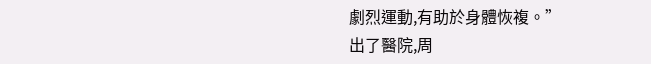劇烈運動,有助於身體恢複。”
出了醫院,周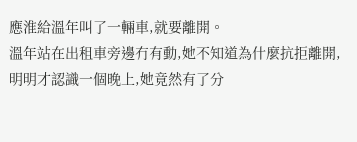應淮給溫年叫了一輛車,就要離開。
溫年站在出租車旁邊冇有動,她不知道為什麼抗拒離開,明明才認識一個晚上,她竟然有了分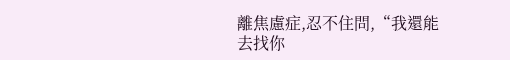離焦慮症,忍不住問,“我還能去找你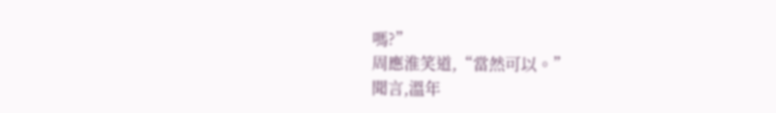嗎?”
周應淮笑道,“當然可以。”
聞言,溫年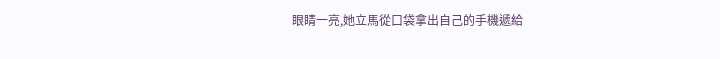眼睛一亮,她立馬從口袋拿出自己的手機遞給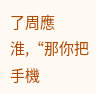了周應淮,“那你把手機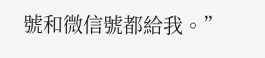號和微信號都給我。”